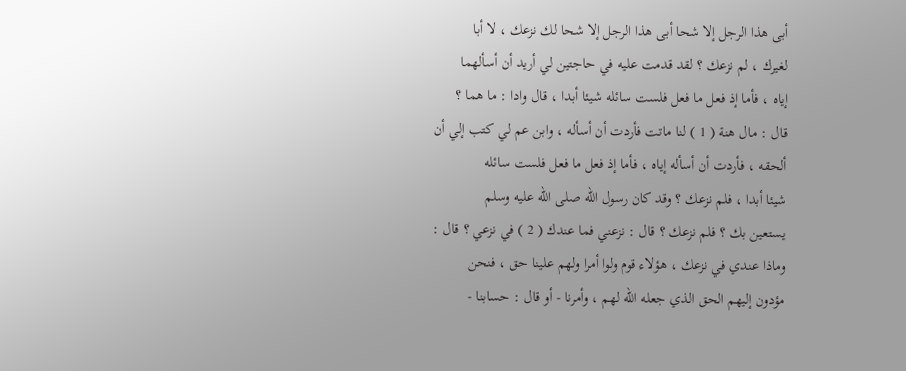أبى هذا الرجل إلا شحا أبى هذا الرجل إلا شحا لك نزعك ، لا أبا
لغيرك ، لم نزعك ؟ لقد قدمت عليه في حاجتين لي أريد أن أسألهما
إياه ، فأما إذ فعل ما فعل فلست سائله شيئا أبدا ، قال وادا : ما هما ؟
قال : مال هنة ( 1 ) لنا ماتت فأردت أن أسأله ، وابن عم لي كتب إلي أن
ألحقه ، فأردت أن أسأله إياه ، فأما إذ فعل ما فعل فلست سائله
شيئا أبدا ، فلم نزعك ؟ وقد كان رسول الله صلى الله عليه وسلم
يستعين بك ؟ فلم نزعك ؟ قال : نزعني فما عندك ( 2 ) في نزعي ؟ قال :
وماذا عندي في نزعك ، هؤلاء قوم ولوا أمرا ولهم علينا حق ، فنحن
مؤدون إليهم الحق الذي جعله الله لهم ، وأمرنا - أو قال : حسابنا -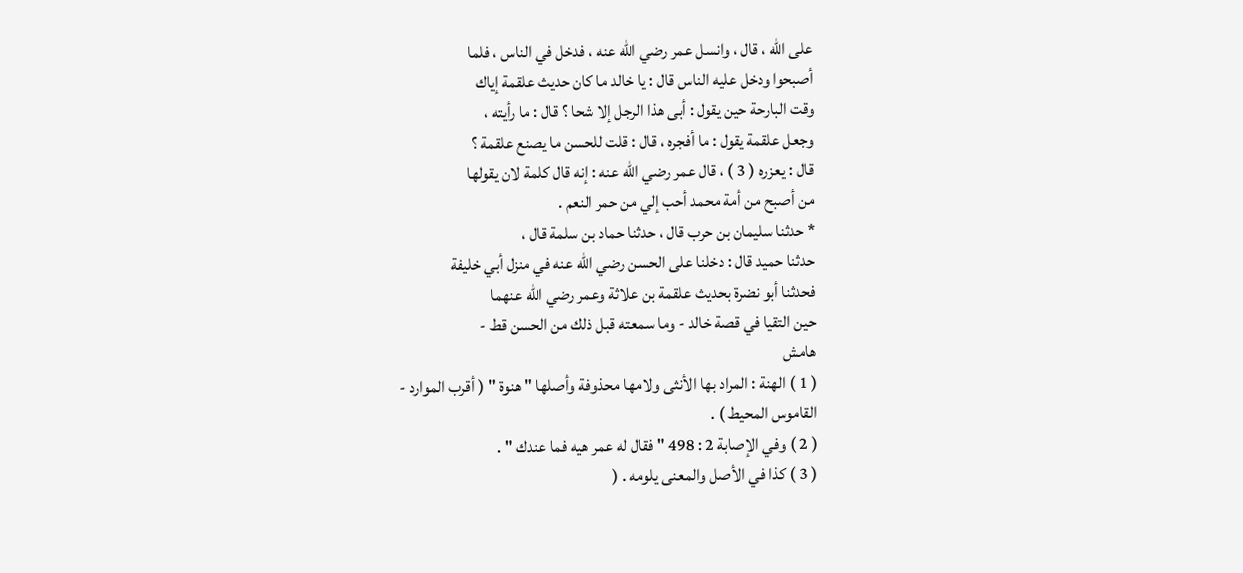على الله ، قال ، وانسل عمر رضي الله عنه ، فدخل في الناس ، فلما
أصبحوا ودخل عليه الناس قال : يا خالد ما كان حديث علقمة إياك
وقت البارحة حين يقول : أبى هذا الرجل إلا شحا ؟ قال : ما رأيته ،
وجعل علقمة يقول : ما أفجره ، قال : قلت للحسن ما يصنع علقمة ؟
قال : يعزره ( 3 ) ، قال عمر رضي الله عنه : إنه قال كلمة لان يقولها
من أصبح من أمة محمد أحب إلي من حمر النعم .
* حدثنا سليمان بن حرب قال ، حدثنا حماد بن سلمة قال ،
حدثنا حميد قال : دخلنا على الحسن رضي الله عنه في منزل أبي خليفة
فحدثنا أبو نضرة بحديث علقمة بن علاثة وعمر رضي الله عنهما
حين التقيا في قصة خالد - وما سمعته قبل ذلك من الحسن قط -
هامش
( 1 ) الهنة : المراد بها الأنثى ولامها محذوفة وأصلها " هنوة " ( أقرب الموارد -
القاموس المحيط ) .
( 2 ) وفي الإصابة 2 : 498 " فقال له عمر هيه فما عندك " .
( 3 ) كذا في الأصل والمعنى يلومه . (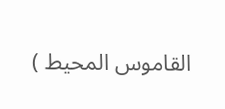القاموس المحيط )